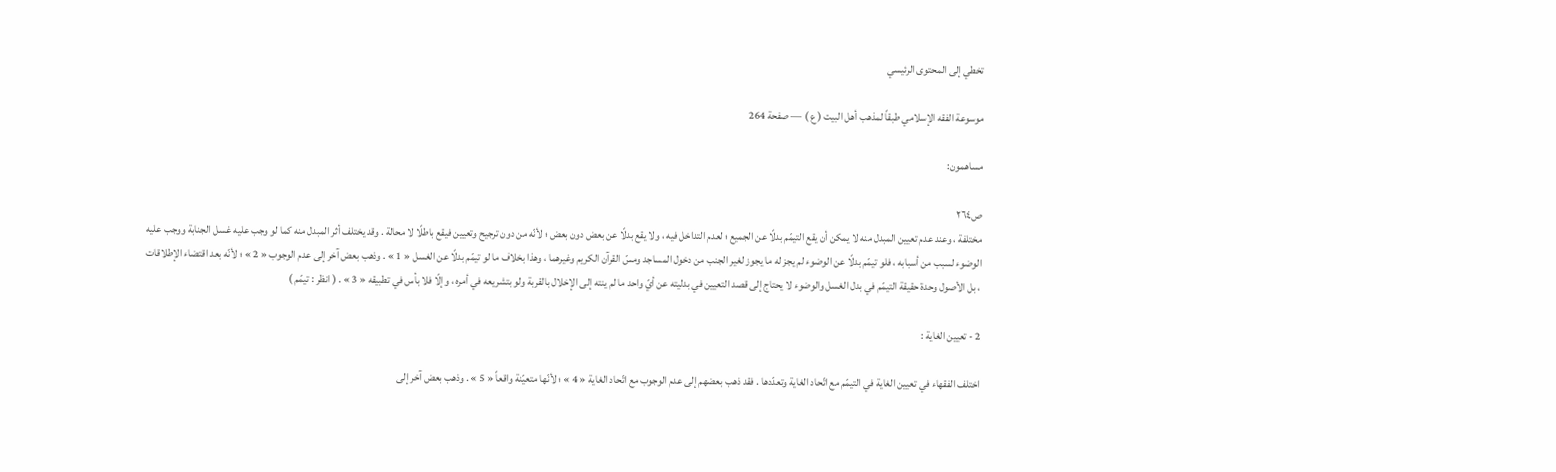تخطي إلى المحتوى الرئيسي

موسوعة الفقه الإسلامي طبقاً لمذهب أهل البيت ( ع ) — صفحة 264

مساهمون:

ص٢٦٤
مختلفة ، وعند عدم تعيين المبدل منه لا يمكن أن يقع التيمّم بدلًا عن الجميع ؛ لعدم التداخل فيه ، ولا يقع بدلًا عن بعض دون بعض ؛ لأنّه من دون ترجيح وتعيين فيقع باطلًا لا محالة . وقد يختلف أثر المبدل منه كما لو وجب عليه غسل الجنابة ووجب عليه الوضوء لسبب من أسبابه ، فلو تيمّم بدلًا عن الوضوء لم يجز له ما يجوز لغير الجنب من دخول المساجد ومسّ القرآن الكريم وغيرهما ، وهذا بخلاف ما لو تيمّم بدلًا عن الغسل « 1 » . وذهب بعض آخر إلى عدم الوجوب « 2 » ؛ لأنّه بعد اقتضاء الإطلاقات ، بل الأصول وحدة حقيقة التيمّم في بدل الغسل والوضوء لا يحتاج إلى قصد التعيين في بدليته عن أيّ واحد ما لم ينته إلى الإخلال بالقربة ولو بتشريعه في أمره ، وإلّا فلا بأس في تطبيقه « 3 » . ( انظر : تيمّم )

2 - تعيين الغاية :

اختلف الفقهاء في تعيين الغاية في التيمّم مع اتّحاد الغاية وتعدّدها . فقد ذهب بعضهم إلى عدم الوجوب مع اتّحاد الغاية « 4 » ؛ لأنّها متعيّنة واقعاً « 5 » . وذهب بعض آخر إلى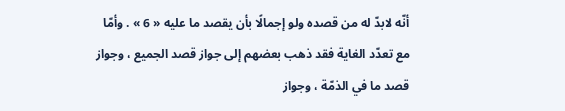أنّه لابدّ له من قصده ولو إجمالًا بأن يقصد ما عليه « 6 » . وأمّا مع تعدّد الغاية فقد ذهب بعضهم إلى جواز قصد الجميع ، وجواز قصد ما في الذمّة ، وجواز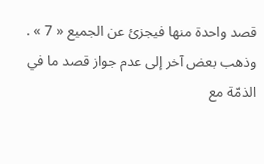قصد واحدة منها فيجزئ عن الجميع « 7 » . وذهب بعض آخر إلى عدم جواز قصد ما في الذمّة مع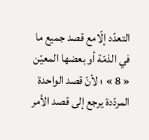التعدّد إلّامع قصد جميع ما في الذمّة أو بعضها المعيّن « 8 » ؛ لأنّ قصد الواحدة المردّدة يرجع إلى قصد الأمر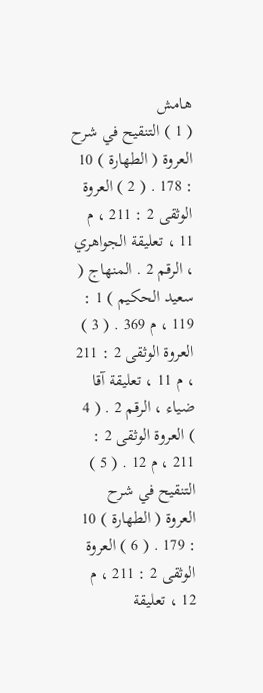هامش
( 1 ) التنقيح في شرح العروة ( الطهارة ) 10 : 178 . ( 2 ) العروة الوثقى 2 : 211 ، م 11 ، تعليقة الجواهري ، الرقم 2 . المنهاج ( سعيد الحكيم ) 1 : 119 ، م 369 . ( 3 ) العروة الوثقى 2 : 211 ، م 11 ، تعليقة آقا ضياء ، الرقم 2 . ( 4 ) العروة الوثقى 2 : 211 ، م 12 . ( 5 ) التنقيح في شرح العروة ( الطهارة ) 10 : 179 . ( 6 ) العروة الوثقى 2 : 211 ، م 12 ، تعليقة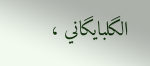الگلبايگاني ،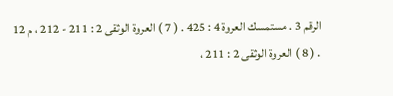الرقم 3 . مستمسك العروة 4 : 425 . ( 7 ) العروة الوثقى 2 : 211 - 212 ، م 12 . ( 8 ) العروة الوثقى 2 : 211 ،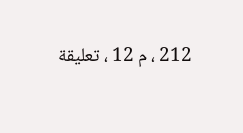212 ، م 12 ، تعليقة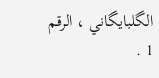الگلبايگاني ، الرقم 1 .